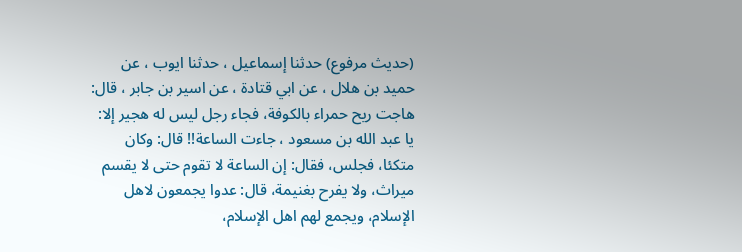(حديث مرفوع) حدثنا إسماعيل ، حدثنا ايوب ، عن حميد بن هلال ، عن ابي قتادة ، عن اسير بن جابر ، قال: هاجت ريح حمراء بالكوفة، فجاء رجل ليس له هجير إلا: يا عبد الله بن مسعود ، جاءت الساعة!! قال: وكان متكئا، فجلس، فقال: إن الساعة لا تقوم حتى لا يقسم ميراث، ولا يفرح بغنيمة، قال: عدوا يجمعون لاهل الإسلام، ويجمع لهم اهل الإسلام،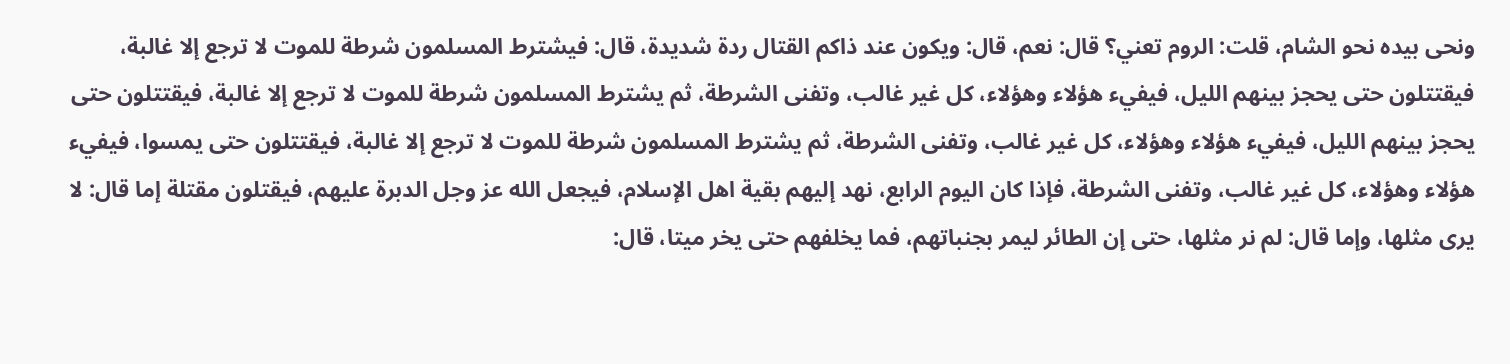ونحى بيده نحو الشام، قلت: الروم تعني؟ قال: نعم، قال: ويكون عند ذاكم القتال ردة شديدة، قال: فيشترط المسلمون شرطة للموت لا ترجع إلا غالبة، فيقتتلون حتى يحجز بينهم الليل، فيفيء هؤلاء وهؤلاء، كل غير غالب، وتفنى الشرطة، ثم يشترط المسلمون شرطة للموت لا ترجع إلا غالبة، فيقتتلون حتى يحجز بينهم الليل، فيفيء هؤلاء وهؤلاء، كل غير غالب، وتفنى الشرطة، ثم يشترط المسلمون شرطة للموت لا ترجع إلا غالبة، فيقتتلون حتى يمسوا، فيفيء هؤلاء وهؤلاء، كل غير غالب، وتفنى الشرطة، فإذا كان اليوم الرابع، نهد إليهم بقية اهل الإسلام، فيجعل الله عز وجل الدبرة عليهم، فيقتلون مقتلة إما قال: لا يرى مثلها، وإما قال: لم نر مثلها، حتى إن الطائر ليمر بجنباتهم، فما يخلفهم حتى يخر ميتا، قال: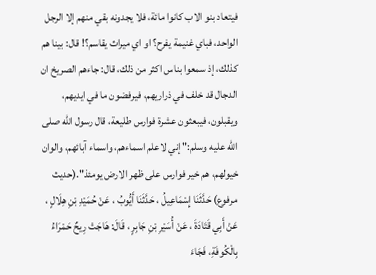فيتعاد بنو الاب كانوا مائة، فلا يجدونه بقي منهم إلا الرجل الواحد، فباي غنيمة يفرح؟ او اي ميراث يقاسم؟! قال: بينا هم كذلك، إذ سمعوا بناس اكثر من ذلك، قال: جاءهم الصريخ ان الدجال قد خلف في ذراريهم، فيرفضون ما في ايديهم، ويقبلون، فيبعثون عشرة فوارس طليعة، قال رسول الله صلى الله عليه وسلم:" إني لاعلم اسماءهم، واسماء آبائهم، والوان خيولهم، هم خير فوارس على ظهر الارض يومئذ".(حديث مرفوع) حَدَّثَنَا إِسْمَاعِيلُ ، حَدَّثَنَا أَيُّوبُ ، عَنْ حُمَيْدِ بْنِ هِلَالٍ ، عَنْ أَبِي قَتَادَةَ ، عَنْ أُسَيْرِ بْنِ جَابِرٍ ، قَالَ: هَاجَتْ رِيحٌ حَمْرَاءُ بِالْكُوفَةِ، فَجَاءَ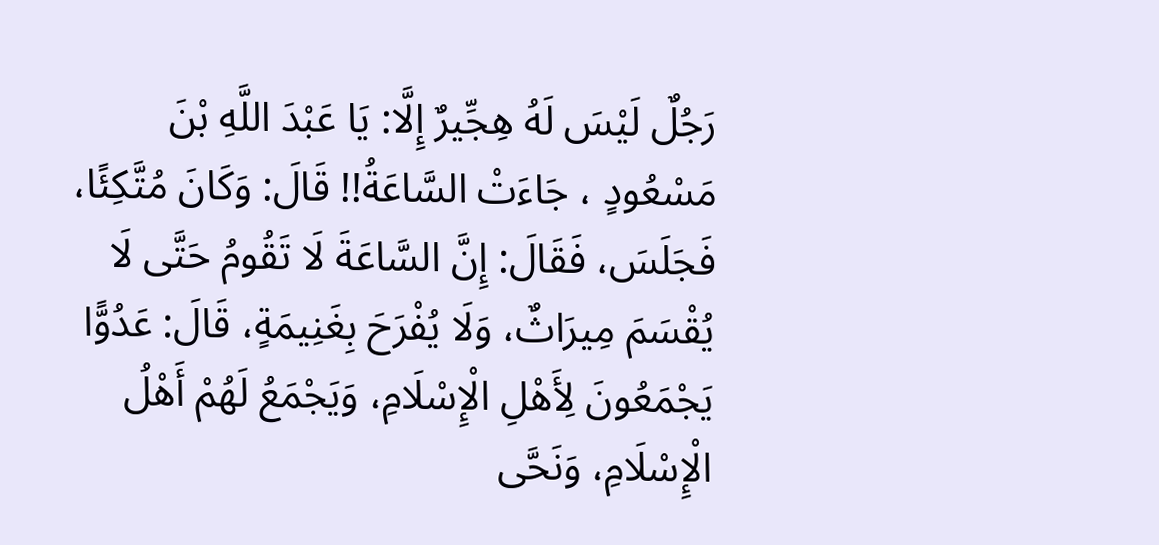رَجُلٌ لَيْسَ لَهُ هِجِّيرٌ إِلَّا: يَا عَبْدَ اللَّهِ بْنَ مَسْعُودٍ ، جَاءَتْ السَّاعَةُ!! قَالَ: وَكَانَ مُتَّكِئًا، فَجَلَسَ، فَقَالَ: إِنَّ السَّاعَةَ لَا تَقُومُ حَتَّى لَا يُقْسَمَ مِيرَاثٌ، وَلَا يُفْرَحَ بِغَنِيمَةٍ، قَالَ: عَدُوًّا يَجْمَعُونَ لِأَهْلِ الْإِسْلَامِ، وَيَجْمَعُ لَهُمْ أَهْلُ الْإِسْلَامِ، وَنَحَّى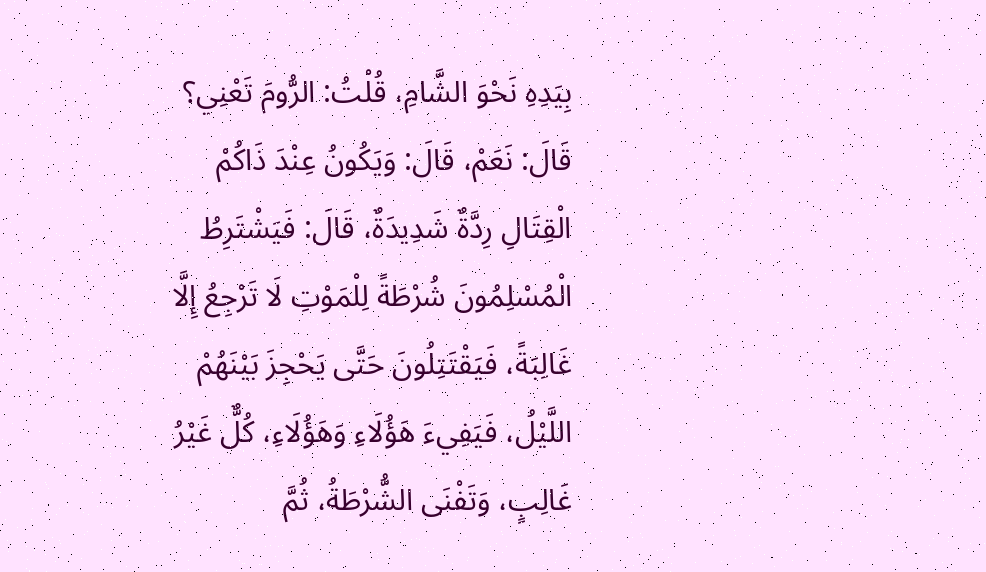بِيَدِهِ نَحْوَ الشَّامِ، قُلْتُ: الرُّومَ تَعْنِي؟ قَالَ: نَعَمْ، قَالَ: وَيَكُونُ عِنْدَ ذَاكُمْ الْقِتَالِ رِدَّةٌ شَدِيدَةٌ، قَالَ: فَيَشْتَرِطُ الْمُسْلِمُونَ شُرْطَةً لِلْمَوْتِ لَا تَرْجِعُ إِلَّا غَالِبَةً، فَيَقْتَتِلُونَ حَتَّى يَحْجِزَ بَيْنَهُمْ اللَّيْلُ، فَيَفِيءَ هَؤُلَاءِ وَهَؤُلَاءِ، كُلٌّ غَيْرُ غَالِبٍ، وَتَفْنَى الشُّرْطَةُ، ثُمَّ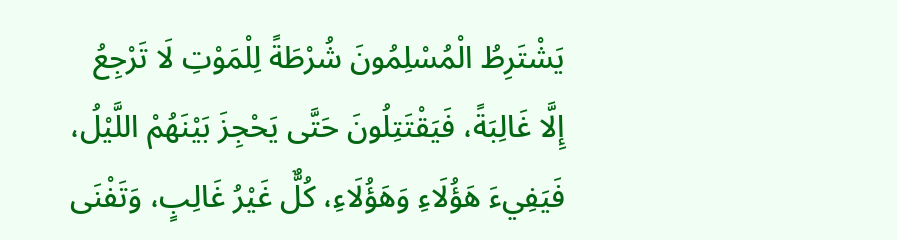يَشْتَرِطُ الْمُسْلِمُونَ شُرْطَةً لِلْمَوْتِ لَا تَرْجِعُ إِلَّا غَالِبَةً، فَيَقْتَتِلُونَ حَتَّى يَحْجِزَ بَيْنَهُمْ اللَّيْلُ، فَيَفِيءَ هَؤُلَاءِ وَهَؤُلَاءِ، كُلٌّ غَيْرُ غَالِبٍ، وَتَفْنَى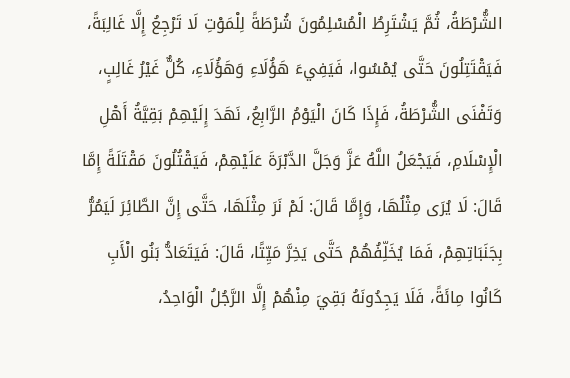الشُّرْطَةُ، ثُمَّ يَشْتَرِطُ الْمُسْلِمُونَ شُرْطَةً لِلْمَوْتِ لَا تَرْجِعُ إِلَّا غَالِبَةً، فَيَقْتَتِلُونَ حَتَّى يُمْسُوا، فَيَفِيءَ هَؤُلَاءِ وَهَؤُلَاءِ، كُلٌّ غَيْرُ غَالِبٍ، وَتَفْنَى الشُّرْطَةُ، فَإِذَا كَانَ الْيَوْمُ الرَّابِعُ، نَهَدَ إِلَيْهِمْ بَقِيَّةُ أَهْلِ الْإِسْلَامِ، فَيَجْعَلُ اللَّهُ عَزَّ وَجَلَّ الدَّبْرَةَ عَلَيْهِمْ، فَيَقْتُلُونَ مَقْتَلَةً إِمَّا قَالَ: لَا يُرَى مِثْلُهَا، وَإِمَّا قَالَ: لَمْ نَرَ مِثْلَهَا، حَتَّى إِنَّ الطَّائِرَ لَيَمُرُّ بِجَنَبَاتِهِمْ، فَمَا يُخَلِّفُهُمْ حَتَّى يَخِرَّ مَيِّتًا، قَالَ: فَيَتَعَادُّ بَنُو الْأَبِ كَانُوا مِائَةً، فَلَا يَجِدُونَهُ بَقِيَ مِنْهُمْ إِلَّا الرَّجُلُ الْوَاحِدُ،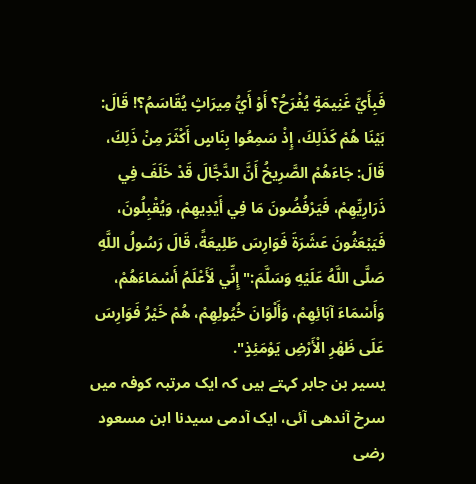فَبِأَيِّ غَنِيمَةٍ يُفْرَحُ؟ أَوْ أَيُّ مِيرَاثٍ يُقَاسَمُ؟! قَالَ: بَيْنَا هُمْ كَذَلِكَ، إِذْ سَمِعُوا بِنَاسٍ أَكْثَرَ مِنْ ذَلِكَ، قَالَ: جَاءَهُمْ الصَّرِيخُ أَنَّ الدَّجَّالَ قَدْ خَلَفَ فِي ذَرَارِيِّهِمْ، فَيَرْفُضُونَ مَا فِي أَيْدِيهِمْ، وَيُقْبِلُونَ، فَيَبْعَثُونَ عَشَرَةَ فَوَارِسَ طَلِيعَةً، قَالَ رَسُولُ اللَّهِ صَلَّى اللَّهُ عَلَيْهِ وَسَلَّمَ:" إِنِّي لَأَعْلَمُ أَسْمَاءَهُمْ، وَأَسْمَاءَ آبَائِهِمْ، وَأَلْوَانَ خُيُولِهِمْ، هُمْ خَيْرُ فَوَارِسَ عَلَى ظَهْرِ الْأَرْضِ يَوْمَئِذٍ".
یسیر بن جابر کہتے ہیں کہ ایک مرتبہ کوفہ میں سرخ آندھی آئی، ایک آدمی سیدنا ابن مسعود رضی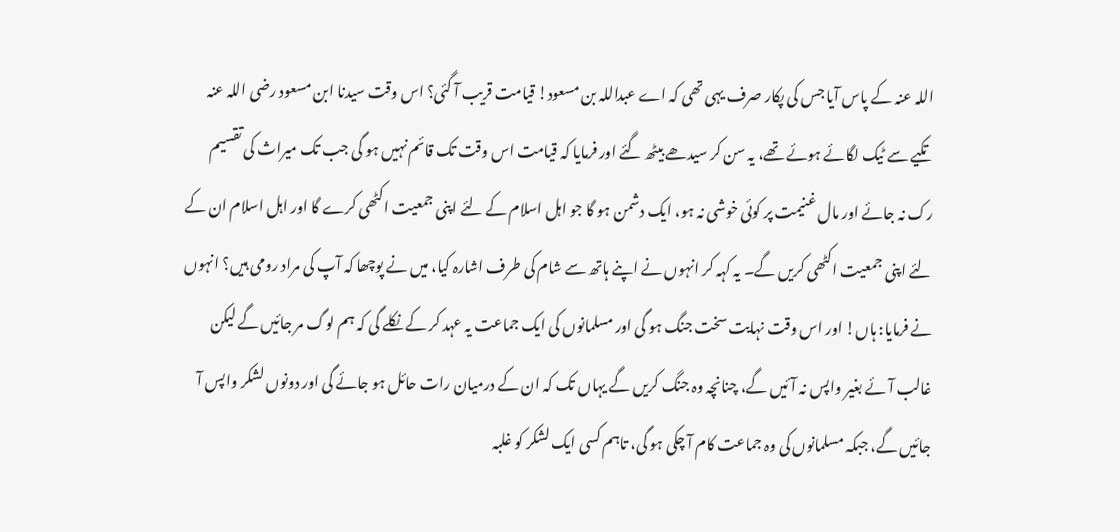اللہ عنہ کے پاس آیا جس کی پکار صرف یہی تھی کہ اے عبداللہ بن مسعود! قیامت قریب آ گئی؟ اس وقت سیدنا ابن مسعود رضی اللہ عنہ تکیے سے ٹیک لگائے ہوئے تھے، یہ سن کر سیدھے بیٹھ گئے اور فرمایا کہ قیامت اس وقت تک قائم نہیں ہو گی جب تک میراث کی تقسیم رک نہ جائے اور مال غنیمت پر کوئی خوشی نہ ہو، ایک دشمن ہو گا جو اہل اسلام کے لئے اپنی جمعیت اکٹھی کرے گا اور اہل اسلام ان کے لئے اپنی جمعیت اکٹھی کریں گے۔ یہ کہہ کر انہوں نے اپنے ہاتھ سے شام کی طرف اشارہ کیا، میں نے پوچھا کہ آپ کی مراد رومی ہیں؟ انہوں نے فرمایا: ہاں! اور اس وقت نہایت سخت جنگ ہو گی اور مسلمانوں کی ایک جماعت یہ عہد کر کے نکلے گی کہ ہم لوگ مر جائیں گے لیکن غالب آئے بغیر واپس نہ آئیں گے، چنانچہ وہ جنگ کریں گے یہاں تک کہ ان کے درمیان رات حائل ہو جائے گی اور دونوں لشکر واپس آ جائیں گے، جبکہ مسلمانوں کی وہ جماعت کام آ چکی ہو گی، تاہم کسی ایک لشکر کو غلبہ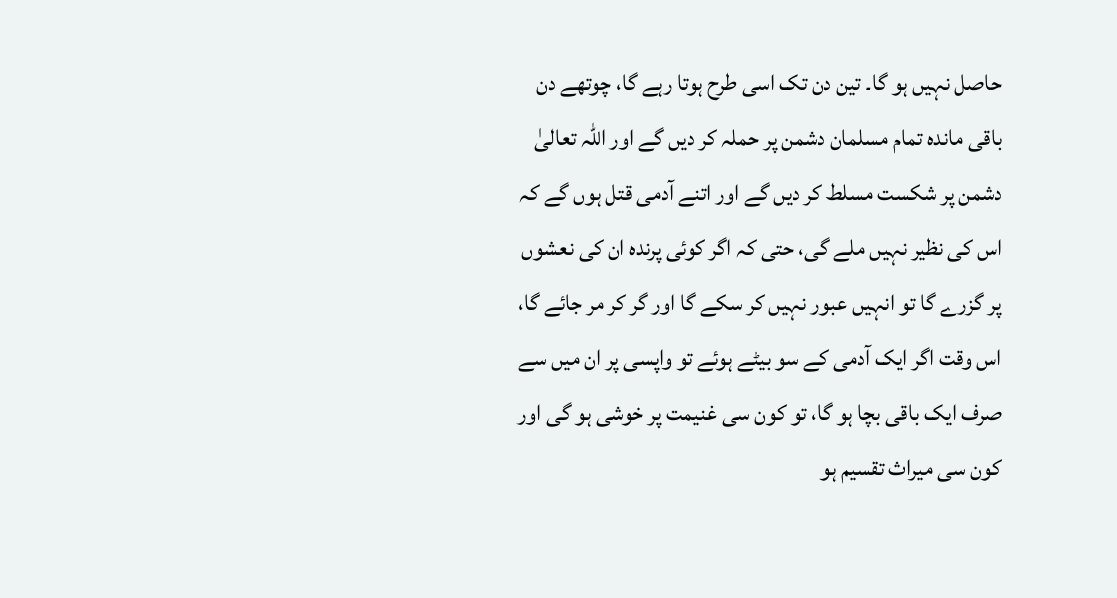حاصل نہیں ہو گا۔ تین دن تک اسی طرح ہوتا رہے گا، چوتھے دن باقی ماندہ تمام مسلمان دشمن پر حملہ کر دیں گے اور اللہ تعالیٰ دشمن پر شکست مسلط کر دیں گے اور اتنے آدمی قتل ہوں گے کہ اس کی نظیر نہیں ملے گی، حتی کہ اگر کوئی پرندہ ان کی نعشوں پر گزرے گا تو انہیں عبور نہیں کر سکے گا اور گر کر مر جائے گا، اس وقت اگر ایک آدمی کے سو بیٹے ہوئے تو واپسی پر ان میں سے صرف ایک باقی بچا ہو گا، تو کون سی غنیمت پر خوشی ہو گی اور کون سی میراث تقسیم ہو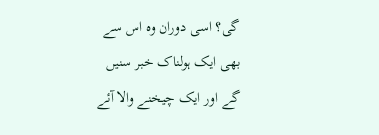گی؟ اسی دوران وہ اس سے بھی ایک ہولناک خبر سنیں گے اور ایک چیخنے والا آئے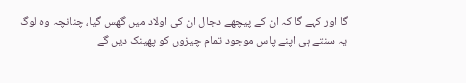گا اور کہے گا کہ ان کے پیچھے دجال ان کی اولاد میں گھس گیا، چنانچہ وہ لوگ یہ سنتے ہی اپنے پاس موجود تمام چیزوں کو پھینک دیں گے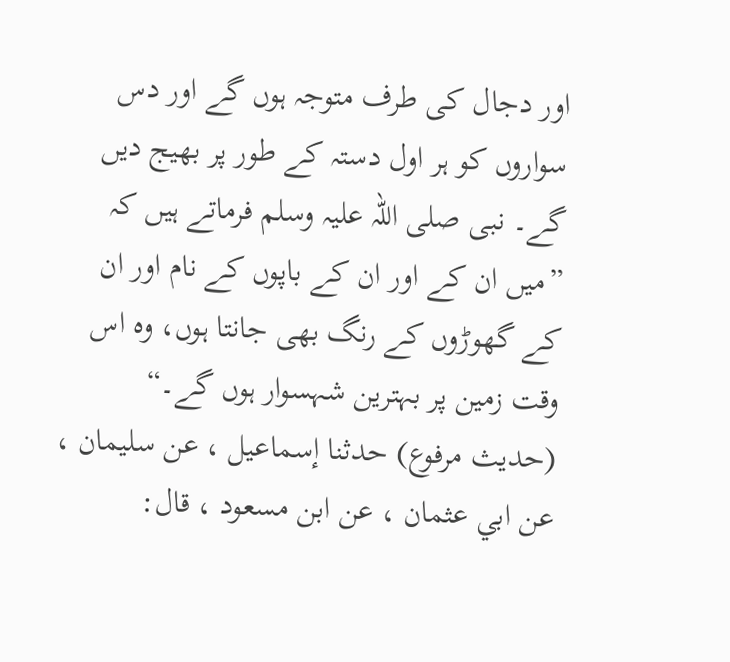اور دجال کی طرف متوجہ ہوں گے اور دس سواروں کو ہر اول دستہ کے طور پر بھیج دیں گے۔ نبی صلی اللہ علیہ وسلم فرماتے ہیں کہ ”میں ان کے اور ان کے باپوں کے نام اور ان کے گھوڑوں کے رنگ بھی جانتا ہوں، وہ اس وقت زمین پر بہترین شہسوار ہوں گے۔“
(حديث مرفوع) حدثنا إسماعيل ، عن سليمان ، عن ابي عثمان ، عن ابن مسعود ، قال: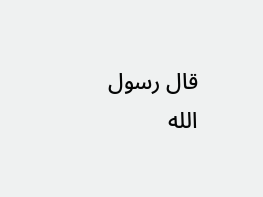قال رسول الله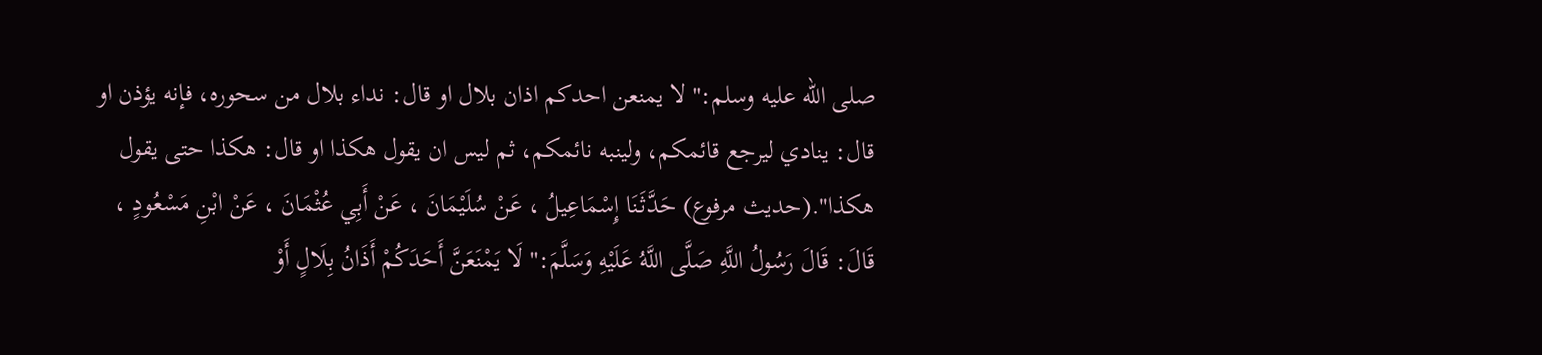صلى الله عليه وسلم:" لا يمنعن احدكم اذان بلال او قال: نداء بلال من سحوره، فإنه يؤذن او قال: ينادي ليرجع قائمكم، ولينبه نائمكم، ثم ليس ان يقول هكذا او قال: هكذا حتى يقول هكذا".(حديث مرفوع) حَدَّثَنَا إِسْمَاعِيلُ ، عَنْ سُلَيْمَانَ ، عَنْ أَبِي عُثْمَانَ ، عَنْ ابْنِ مَسْعُودٍ ، قَالَ: قَالَ رَسُولُ اللَّهِ صَلَّى اللَّهُ عَلَيْهِ وَسَلَّمَ:" لَا يَمْنَعَنَّ أَحَدَكُمْ أَذَانُ بِلَالٍ أَوْ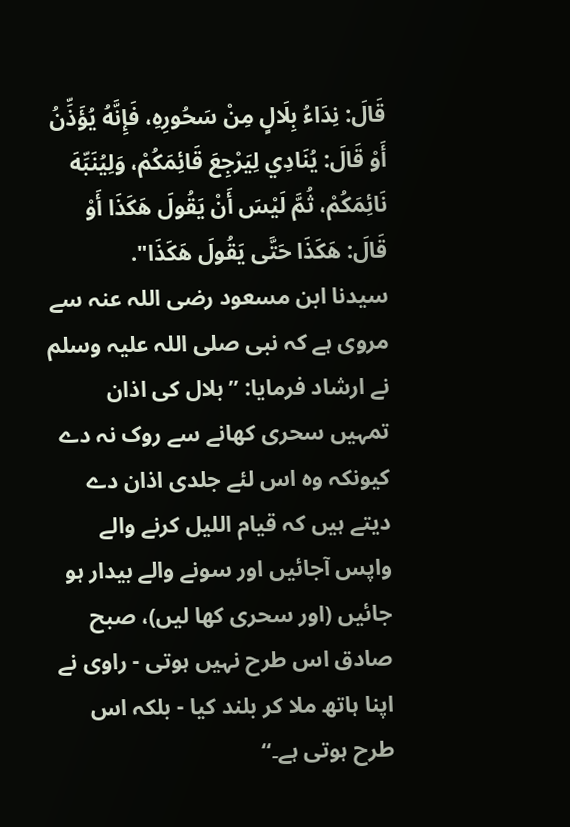قَالَ: نِدَاءُ بِلَالٍ مِنْ سَحُورِهِ، فَإِنَّهُ يُؤَذِّنُ أَوْ قَالَ: يُنَادِي لِيَرْجِعَ قَائِمَكُمْ، وَلِيُنَبِّهَ نَائِمَكُمْ، ثُمَّ لَيْسَ أَنْ يَقُولَ هَكَذَا أَوْ قَالَ: هَكَذَا حَتَّى يَقُولَ هَكَذَا".
سیدنا ابن مسعود رضی اللہ عنہ سے مروی ہے کہ نبی صلی اللہ علیہ وسلم نے ارشاد فرمایا: ”بلال کی اذان تمہیں سحری کھانے سے روک نہ دے کیونکہ وہ اس لئے جلدی اذان دے دیتے ہیں کہ قیام اللیل کرنے والے واپس آجائیں اور سونے والے بیدار ہو جائیں (اور سحری کھا لیں)، صبح صادق اس طرح نہیں ہوتی - راوی نے اپنا ہاتھ ملا کر بلند کیا - بلکہ اس طرح ہوتی ہے۔“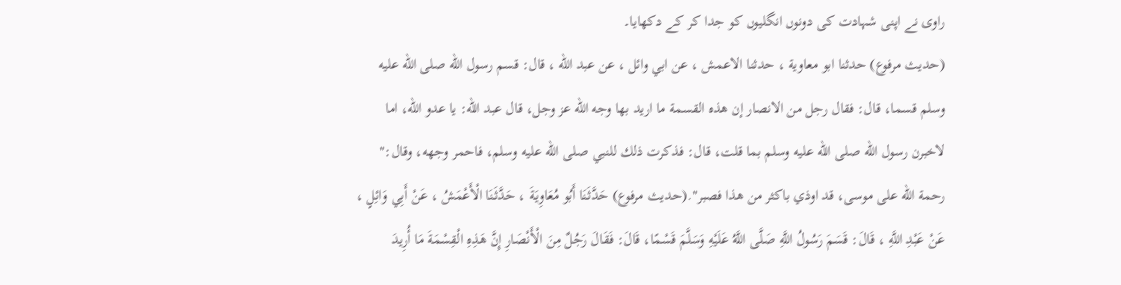راوی نے اپنی شہادت کی دونوں انگلیوں کو جدا کر کے دکھایا۔
(حديث مرفوع) حدثنا ابو معاوية ، حدثنا الاعمش ، عن ابي وائل ، عن عبد الله ، قال: قسم رسول الله صلى الله عليه وسلم قسما، قال: فقال رجل من الانصار إن هذه القسمة ما اريد بها وجه الله عز وجل، قال عبد الله: يا عدو الله، اما لاخبرن رسول الله صلى الله عليه وسلم بما قلت، قال: فذكرت ذلك للنبي صلى الله عليه وسلم، فاحمر وجهه، وقال:" رحمة الله على موسى، قد اوذي باكثر من هذا فصبر".(حديث مرفوع) حَدَّثَنَا أَبُو مُعَاوِيَةَ ، حَدَّثَنَا الْأَعْمَشُ ، عَنْ أَبِي وَائِلٍ ، عَنْ عَبْدِ اللَّهِ ، قَالَ: قَسَمَ رَسُولُ اللَّهِ صَلَّى اللَّهُ عَلَيْهِ وَسَلَّمَ قَسْمًا، قَالَ: فَقَالَ رَجُلٌ مِنَ الْأَنْصَارِ إِنَّ هَذِهِ الْقِسْمَةَ مَا أُرِيدَ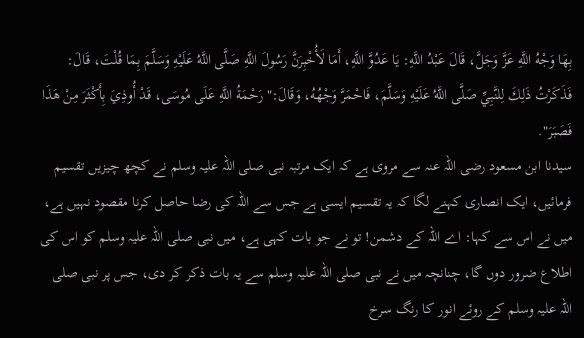بِهَا وَجْهُ اللَّهِ عَزَّ وَجَلَّ، قَالَ عَبْدُ اللَّهِ: يَا عَدُوَّ اللَّهِ، أَمَا لَأُخْبِرَنَّ رَسُولَ اللَّهِ صَلَّى اللَّهُ عَلَيْهِ وَسَلَّمَ بِمَا قُلْتَ، قَالَ: فَذَكَرْتُ ذَلِكَ لِلنَّبِيِّ صَلَّى اللَّهُ عَلَيْهِ وَسَلَّمَ، فَاحْمَرَّ وَجْهُهُ، وَقَالَ:" رَحْمَةُ اللَّهِ عَلَى مُوسَى، قَدْ أُوذِيَ بِأَكْثَرَ مِنْ هَذَا فَصَبَرَ".
سیدنا ابن مسعود رضی اللہ عنہ سے مروی ہے کہ ایک مرتبہ نبی صلی اللہ علیہ وسلم نے کچھ چیزیں تقسیم فرمائیں، ایک انصاری کہنے لگا کہ یہ تقسیم ایسی ہے جس سے اللہ کی رضا حاصل کرنا مقصود نہیں ہے، میں نے اس سے کہا: اے اللہ کے دشمن! تو نے جو بات کہی ہے، میں نبی صلی اللہ علیہ وسلم کو اس کی اطلاع ضرور دوں گا، چنانچہ میں نے نبی صلی اللہ علیہ وسلم سے یہ بات ذکر کر دی، جس پر نبی صلی اللہ علیہ وسلم کے روئے انور کا رنگ سرخ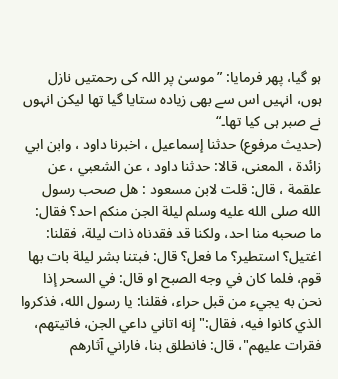ہو گیا، پھر فرمایا: ”موسیٰ پر اللہ کی رحمتیں نازل ہوں، انہیں اس سے بھی زیادہ ستایا گیا تھا لیکن انہوں نے صبر ہی کیا تھا۔“
(حديث مرفوع) حدثنا إسماعيل ، اخبرنا داود ، وابن ابي زائدة ، المعنى، قالا: حدثنا داود ، عن الشعبي ، عن علقمة ، قال: قلت لابن مسعود : هل صحب رسول الله صلى الله عليه وسلم ليلة الجن منكم احد؟ فقال: ما صحبه منا احد، ولكنا قد فقدناه ذات ليلة، فقلنا: اغتيل؟ استطير؟ ما فعل؟ قال: فبتنا بشر ليلة بات بها قوم، فلما كان في وجه الصبح او قال: في السحر إذا نحن به يجيء من قبل حراء، فقلنا: يا رسول الله، فذكروا الذي كانوا فيه، فقال:" إنه اتاني داعي الجن، فاتيتهم، فقرات عليهم"، قال: فانطلق بنا، فاراني آثارهم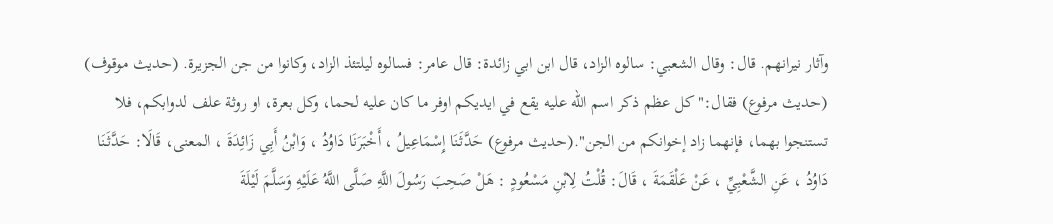وآثار نيرانهم. قال: وقال الشعبي: سالوه الزاد، قال ابن ابي زائدة: قال عامر: فسالوه ليلتئذ الزاد، وكانوا من جن الجزيرة. (حديث موقوف) (حديث مرفوع) فقال:" كل عظم ذكر اسم الله عليه يقع في ايديكم اوفر ما كان عليه لحما، وكل بعرة، او روثة علف لدوابكم، فلا تستنجوا بهما، فإنهما زاد إخوانكم من الجن".(حديث مرفوع) حَدَّثَنَا إِسْمَاعِيلُ ، أَخْبَرَنَا دَاوُدُ ، وَابْنُ أَبِي زَائِدَةَ ، المعنى، قَالَا: حَدَّثَنَا دَاوُدُ ، عَنِ الشَّعْبِيِّ ، عَنْ عَلْقَمَةَ ، قَالَ: قُلْتُ لِابْنِ مَسْعُودٍ : هَلْ صَحِبَ رَسُولَ اللَّهِ صَلَّى اللَّهُ عَلَيْهِ وَسَلَّمَ لَيْلَةَ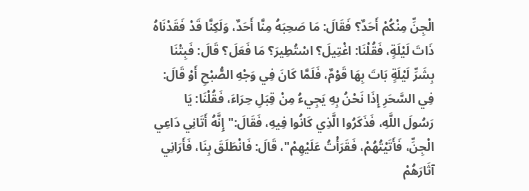الْجِنِّ مِنْكُمْ أَحَدٌ؟ فَقَالَ: مَا صَحِبَهُ مِنَّا أَحَدٌ، وَلَكِنَّا قَدْ فَقَدْنَاهُ ذَاتَ لَيْلَةٍ، فَقُلْنَا: اغْتِيلَ؟ اسْتُطِيرَ؟ مَا فَعَلَ؟ قَالَ: فَبِتْنَا بِشَرِّ لَيْلَةٍ بَاتَ بِهَا قَوْمٌ، فَلَمَّا كَانَ فِي وَجْهِ الصُّبْحِ أَوْ قَالَ: فِي السَّحَرِ إِذَا نَحْنُ بِهِ يَجِيءُ مِنْ قِبَلِ حِرَاءَ، فَقُلْنَا: يَا رَسُولَ اللَّهِ، فَذَكَرُوا الَّذِي كَانُوا فِيهِ، فَقَالَ:" إِنَّهُ أَتَانِي دَاعِي الْجِنِّ، فَأَتَيْتُهُمْ، فَقَرَأْتُ عَلَيْهِمْ"، قَالَ: فَانْطَلَقَ بِنَا، فَأَرَانِي آثَارَهُمْ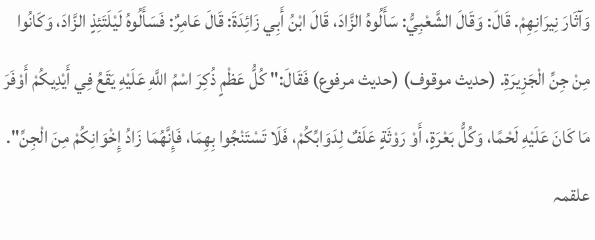وَآثَارَ نِيرَانِهِمْ. قَالَ: وَقَالَ الشَّعْبِيُّ: سَأَلُوهُ الزَّادَ، قَالَ ابْنُ أَبِي زَائِدَةَ: قَالَ عَامِرٌ: فَسَأَلُوهُ لَيْلَتَئِذٍ الزَّادَ، وَكَانُوا مِنْ جِنِّ الْجَزِيرَةِ. (حديث موقوف) (حديث مرفوع) فَقَالَ:" كُلُّ عَظْمٍ ذُكِرَ اسْمُ اللَّهِ عَلَيْهِ يَقَعُ فِي أَيْدِيكُمْ أَوْفَرَ مَا كَانَ عَلَيْهِ لَحْمًا، وَكُلُّ بَعْرَةٍ، أَوْ رَوْثَةٍ عَلَفٌ لِدَوَابِّكُمْ، فَلَا تَسْتَنْجُوا بِهِمَا، فَإِنَّهُمَا زَادُ إِخْوَانِكُمْ مِنَ الْجِنِّ".
علقمہ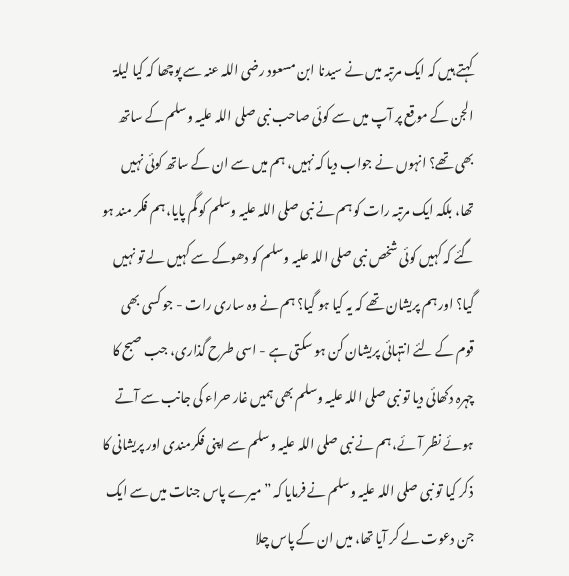کہتے ہیں کہ ایک مرتبہ میں نے سیدنا ابن مسعود رضی اللہ عنہ سے پوچھا کہ کیا لیلۃ الجن کے موقع پر آپ میں سے کوئی صاحب نبی صلی اللہ علیہ وسلم کے ساتھ بھی تھے؟ انہوں نے جواب دیا کہ نہیں، ہم میں سے ان کے ساتھ کوئی نہیں تھا، بلکہ ایک مرتبہ رات کو ہم نے نبی صلی اللہ علیہ وسلم کو گم پایا، ہم فکر مند ہو گئے کہ کہیں کوئی شخص نبی صلی اللہ علیہ وسلم کو دھوکے سے کہیں لے تو نہیں گیا؟ اور ہم پریشان تھے کہ یہ کیا ہو گیا؟ ہم نے وہ ساری رات - جو کسی بھی قوم کے لئے انتہائی پریشان کن ہو سکتی ہے - اسی طرح گذاری، جب صبح کا چہرہ دکھائی دیا تو نبی صلی اللہ علیہ وسلم بھی ہمیں غار حراء کی جانب سے آتے ہوئے نظر آئے، ہم نے نبی صلی اللہ علیہ وسلم سے اپنی فکرمندی اور پریشانی کا ذکر کیا تو نبی صلی اللہ علیہ وسلم نے فرمایا کہ ”میرے پاس جنات میں سے ایک جن دعوت لے کر آیا تھا، میں ان کے پاس چلا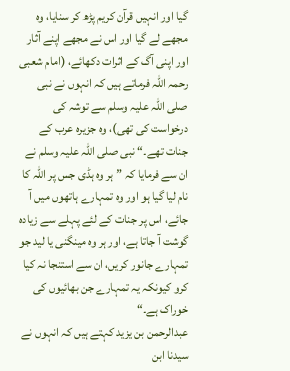گیا اور انہیں قرآن کریم پڑھ کر سنایا، وہ مجھے لے گیا اور اس نے مجھے اپنے آثار اور اپنی آگ کے اثرات دکھائے، (امام شعبی رحمہ اللہ فرماتے ہیں کہ انہوں نے نبی صلی اللہ علیہ وسلم سے توشہ کی درخواست کی تھی)، وہ جزیرہ عرب کے جنات تھے۔“ نبی صلی اللہ علیہ وسلم نے ان سے فرمایا کہ ”ہر وہ ہڈی جس پر اللہ کا نام لیا گیا ہو اور وہ تمہارے ہاتھوں میں آ جائے، اس پر جنات کے لئے پہلے سے زیادہ گوشت آ جاتا ہے، اور ہر وہ مینگنی یا لید جو تمہارے جانور کریں، ان سے استنجا نہ کیا کرو کیونکہ یہ تمہارے جن بھائیوں کی خوراک ہے۔“
عبدالرحمن بن یزید کہتے ہیں کہ انہوں نے سیدنا ابن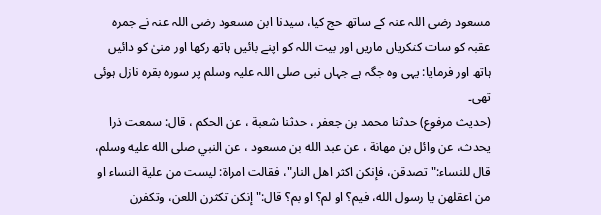مسعود رضی اللہ عنہ کے ساتھ حج کیا، سیدنا ابن مسعود رضی اللہ عنہ نے جمرہ عقبہ کو سات کنکریاں ماریں اور بیت اللہ کو اپنے بائیں ہاتھ رکھا اور منیٰ کو دائیں ہاتھ اور فرمایا: یہی وہ جگہ ہے جہاں نبی صلی اللہ علیہ وسلم پر سورہ بقرہ نازل ہوئی تھی۔
(حديث مرفوع) حدثنا محمد بن جعفر ، حدثنا شعبة ، عن الحكم ، قال: سمعت ذرا يحدث، عن وائل بن مهانة ، عن عبد الله بن مسعود ، عن النبي صلى الله عليه وسلم، قال للنساء:" تصدقن، فإنكن اكثر اهل النار"، فقالت امراة: ليست من علية النساء او من اعقلهن يا رسول الله، فيم؟ او لم؟ او بم؟ قال:" إنكن تكثرن اللعن، وتكفرن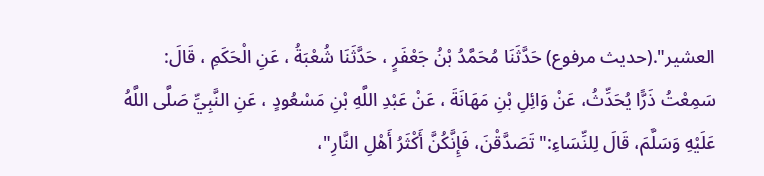العشير".(حديث مرفوع) حَدَّثَنَا مُحَمَّدُ بْنُ جَعْفَرٍ ، حَدَّثَنَا شُعْبَةُ ، عَنِ الْحَكَمِ ، قَالَ: سَمِعْتُ ذَرًّا يُحَدِّثُ، عَنْ وَائِلِ بْنِ مَهَانَةَ ، عَنْ عَبْدِ اللَّهِ بْنِ مَسْعُودٍ ، عَنِ النَّبِيِّ صَلَّى اللَّهُ عَلَيْهِ وَسَلَّمَ، قَالَ لِلنِّسَاءِ:" تَصَدَّقْنَ، فَإِنَّكُنَّ أَكْثَرُ أَهْلِ النَّارِ"،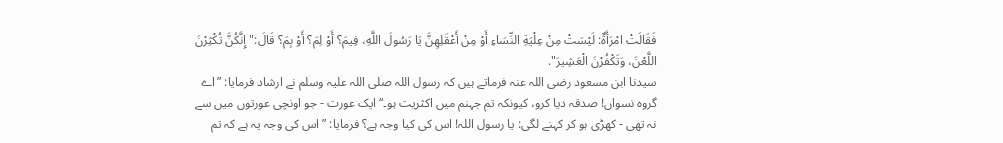فَقَالَتْ امْرَأَةٌ: لَيْسَتْ مِنْ عِلْيَةِ النِّسَاءِ أَوْ مِنْ أَعْقَلِهِنَّ يَا رَسُولَ اللَّهِ، فِيمَ؟ أَوْ لِمَ؟ أَوْ بِمَ؟ قَالَ:" إِنَّكُنَّ تُكْثِرْنَ اللَّعْنَ، وَتَكْفُرْنَ الْعَشِيرَ".
سیدنا ابن مسعود رضی اللہ عنہ فرماتے ہیں کہ رسول اللہ صلی اللہ علیہ وسلم نے ارشاد فرمایا: ”اے گروہ نسواں! صدقہ دیا کرو، کیونکہ تم جہنم میں اکثریت ہو۔“ ایک عورت - جو اونچی عورتوں میں سے نہ تھی - کھڑی ہو کر کہنے لگی: یا رسول اللہ! اس کی کیا وجہ ہے؟ فرمایا: ”اس کی وجہ یہ ہے کہ تم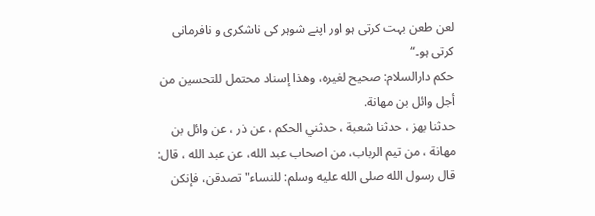لعن طعن بہت کرتی ہو اور اپنے شوہر کی ناشکری و نافرمانی کرتی ہو۔“
حكم دارالسلام: صحيح لغيره، وهذا إسناد محتمل للتحسين من أجل وائل بن مهانة.
حدثنا بهز ، حدثنا شعبة ، حدثني الحكم ، عن ذر ، عن وائل بن مهانة ، من تيم الرباب، من اصحاب عبد الله، عن عبد الله ، قال: قال رسول الله صلى الله عليه وسلم: للنساء" تصدقن، فإنكن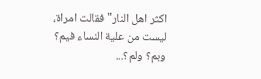اكثر اهل النار" فقالت امراة، ليست من علية النساء فيم؟ وبم؟ ولم؟...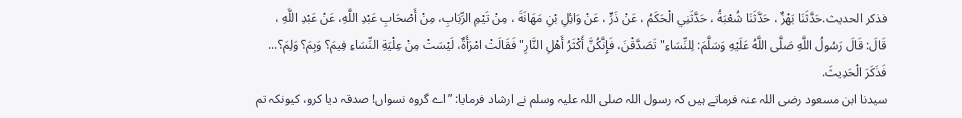فذكر الحديث.حَدَّثَنَا بَهْزٌ ، حَدَّثَنَا شُعْبَةُ ، حَدَّثَنِي الْحَكَمُ ، عَنْ ذَرٍّ ، عَنْ وَائِلِ بْنِ مَهَانَةَ ، مِنْ تَيْمِ الرِّبَابِ، مِنْ أَصْحَابِ عَبْدِ اللَّهِ، عَنْ عَبْدِ اللَّهِ ، قَالَ: قَالَ رَسُولُ اللَّهِ صَلَّى اللَّهُ عَلَيْهِ وَسَلَّمَ: لِلنِّسَاءِ" تَصَدَّقْنَ، فَإِنَّكُنَّ أَكْثَرُ أَهْلِ النَّارِ" فَقَالَتْ امْرَأَةٌ، لَيْسَتْ مِنْ عِلْيَةِ النِّسَاءِ فِيمَ؟ وَبِمَ؟ وَلِمَ؟... فَذَكَرَ الْحَدِيثَ.
سیدنا ابن مسعود رضی اللہ عنہ فرماتے ہیں کہ رسول اللہ صلی اللہ علیہ وسلم نے ارشاد فرمایا: ”اے گروہ نسواں! صدقہ دیا کرو، کیونکہ تم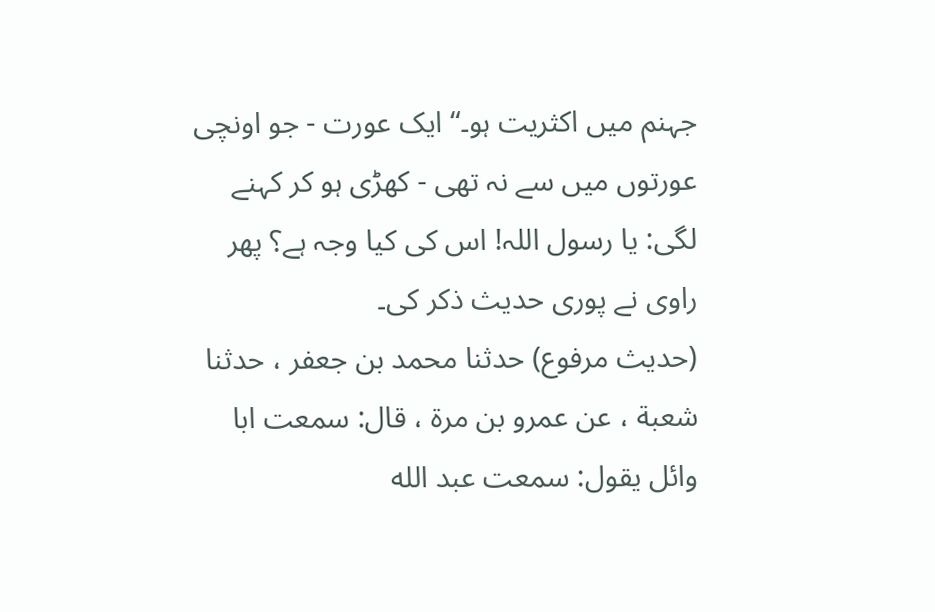جہنم میں اکثریت ہو۔“ ایک عورت - جو اونچی عورتوں میں سے نہ تھی - کھڑی ہو کر کہنے لگی: یا رسول اللہ! اس کی کیا وجہ ہے؟ پھر راوی نے پوری حدیث ذکر کی۔
(حديث مرفوع) حدثنا محمد بن جعفر ، حدثنا شعبة ، عن عمرو بن مرة ، قال: سمعت ابا وائل يقول: سمعت عبد الله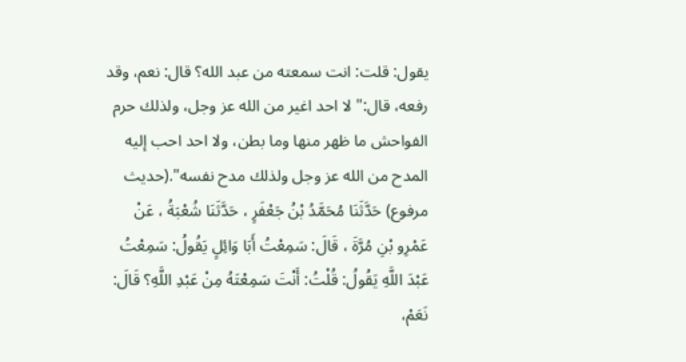يقول: قلت: انت سمعته من عبد الله؟ قال: نعم، وقد رفعه، قال:" لا احد اغير من الله عز وجل، ولذلك حرم الفواحش ما ظهر منها وما بطن، ولا احد احب إليه المدح من الله عز وجل ولذلك مدح نفسه".(حديث مرفوع) حَدَّثَنَا مُحَمَّدُ بْنُ جَعْفَرٍ ، حَدَّثَنَا شُعْبَةُ ، عَنْ عَمْرِو بْنِ مُرَّةَ ، قَالَ: سَمِعْتُ أَبَا وَائِلٍ يَقُولُ: سَمِعْتُ عَبْدَ اللَّهِ يَقُولُ: قُلْتُ: أَنْتَ سَمِعْتَهُ مِنْ عَبْدِ اللَّهِ؟ قَالَ: نَعَمْ،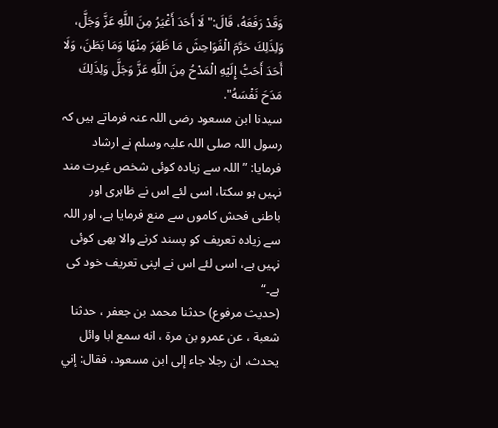وَقَدْ رَفَعَهُ، قَالَ:" لَا أَحَدَ أَغْيَرُ مِنَ اللَّهِ عَزَّ وَجَلَّ، وَلِذَلِكَ حَرَّمَ الْفَوَاحِشَ مَا ظَهَرَ مِنْهَا وَمَا بَطَنَ، وَلَا أَحَدَ أَحَبُّ إِلَيْهِ الْمَدْحُ مِنَ اللَّهِ عَزَّ وَجَلَّ وَلِذَلِكَ مَدَحَ نَفْسَهُ".
سیدنا ابن مسعود رضی اللہ عنہ فرماتے ہیں کہ رسول اللہ صلی اللہ علیہ وسلم نے ارشاد فرمایا: ”اللہ سے زیادہ کوئی شخص غیرت مند نہیں ہو سکتا، اسی لئے اس نے ظاہری اور باطنی فحش کاموں سے منع فرمایا ہے، اور اللہ سے زیادہ تعریف کو پسند کرنے والا بھی کوئی نہیں ہے، اسی لئے اس نے اپنی تعریف خود کی ہے۔“
(حديث مرفوع) حدثنا محمد بن جعفر ، حدثنا شعبة ، عن عمرو بن مرة ، انه سمع ابا وائل يحدث، ان رجلا جاء إلى ابن مسعود، فقال: إني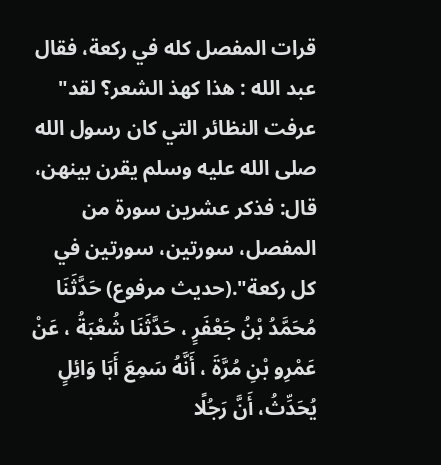قرات المفصل كله في ركعة، فقال عبد الله : هذا كهذ الشعر؟ لقد" عرفت النظائر التي كان رسول الله صلى الله عليه وسلم يقرن بينهن، قال: فذكر عشرين سورة من المفصل، سورتين، سورتين في كل ركعة".(حديث مرفوع) حَدَّثَنَا مُحَمَّدُ بْنُ جَعْفَرٍ ، حَدَّثَنَا شُعْبَةُ ، عَنْ عَمْرِو بْنِ مُرَّةَ ، أَنَّهُ سَمِعَ أَبَا وَائِلٍ يُحَدِّثُ، أَنَّ رَجُلًا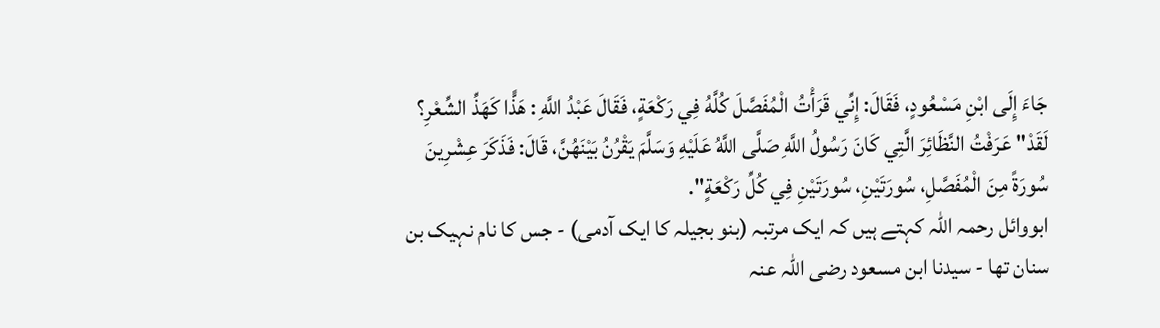جَاءَ إِلَى ابْنِ مَسْعُودٍ، فَقَالَ: إِنِّي قَرَأْتُ الْمُفَصَّلَ كُلَّهُ فِي رَكْعَةٍ، فَقَالَ عَبْدُ اللَّهِ : هَذًّا كَهَذِّ الشِّعْرِ؟ لَقَدْ" عَرَفْتُ النَّظَائِرَ الَّتِي كَانَ رَسُولُ اللَّهِ صَلَّى اللَّهُ عَلَيْهِ وَسَلَّمَ يَقْرُنُ بَيْنَهُنَّ، قَالَ: فَذَكَرَ عِشْرِينَ سُورَةً مِنَ الْمُفَصَّلِ، سُورَتَيْنِ، سُورَتَيْنِ فِي كُلِّ رَكْعَةٍ".
ابووائل رحمہ اللہ کہتے ہیں کہ ایک مرتبہ (بنو بجیلہ کا ایک آدمی) - جس کا نام نہیک بن سنان تھا - سیدنا ابن مسعود رضی اللہ عنہ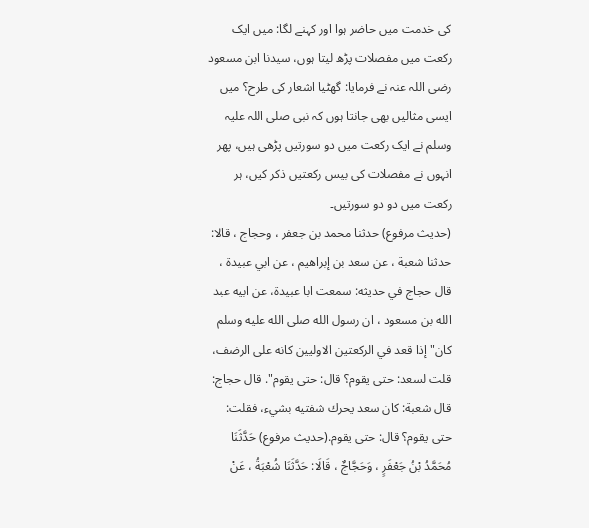کی خدمت میں حاضر ہوا اور کہنے لگا: میں ایک رکعت میں مفصلات پڑھ لیتا ہوں، سیدنا ابن مسعود رضی اللہ عنہ نے فرمایا: گھٹیا اشعار کی طرح؟ میں ایسی مثالیں بھی جانتا ہوں کہ نبی صلی اللہ علیہ وسلم نے ایک رکعت میں دو سورتیں پڑھی ہیں، پھر انہوں نے مفصلات کی بیس رکعتیں ذکر کیں، ہر رکعت میں دو دو سورتیں۔
(حديث مرفوع) حدثنا محمد بن جعفر ، وحجاج ، قالا: حدثنا شعبة ، عن سعد بن إبراهيم ، عن ابي عبيدة ، قال حجاج في حديثه: سمعت ابا عبيدة، عن ابيه عبد الله بن مسعود ، ان رسول الله صلى الله عليه وسلم كان" إذا قعد في الركعتين الاوليين كانه على الرضف، قلت لسعد: حتى يقوم؟ قال: حتى يقوم". قال حجاج: قال شعبة: كان سعد يحرك شفتيه بشيء، فقلت: حتى يقوم؟ قال: حتى يقوم.(حديث مرفوع) حَدَّثَنَا مُحَمَّدُ بْنُ جَعْفَرٍ ، وَحَجَّاجٌ ، قَالَا: حَدَّثَنَا شُعْبَةُ ، عَنْ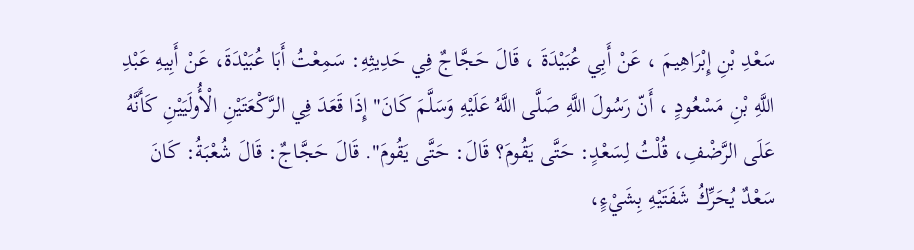سَعْدِ بْنِ إِبْرَاهِيمَ ، عَنْ أَبِي عُبَيْدَةَ ، قَالَ حَجَّاجٌ فِي حَدِيثِهِ: سَمِعْتُ أَبَا عُبَيْدَةَ، عَنْ أَبِيهِ عَبْدِ اللَّهِ بْنِ مَسْعُودٍ ، أَنّ رَسُولَ اللَّهِ صَلَّى اللَّهُ عَلَيْهِ وَسَلَّمَ كَانَ" إِذَا قَعَدَ فِي الرَّكْعَتَيْنِ الْأُولَيَيْنِ كَأَنَّهُ عَلَى الرَّضْفِ، قُلْتُ لِسَعْدٍ: حَتَّى يَقُومَ؟ قَالَ: حَتَّى يَقُومَ". قَالَ حَجَّاجٌ: قَالَ شُعْبَةُ: كَانَ سَعْدٌ يُحَرِّكُ شَفَتَيْهِ بِشَيْءٍ،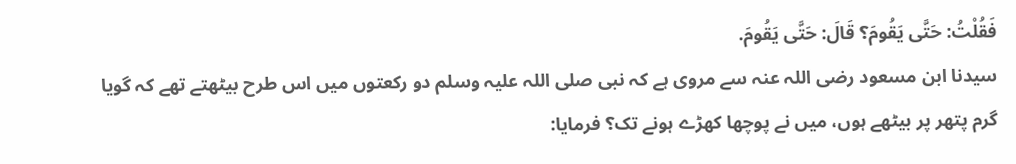فَقُلْتُ: حَتَّى يَقُومَ؟ قَالَ: حَتَّى يَقُومَ.
سیدنا ابن مسعود رضی اللہ عنہ سے مروی ہے کہ نبی صلی اللہ علیہ وسلم دو رکعتوں میں اس طرح بیٹھتے تھے کہ گویا گرم پتھر پر بیٹھے ہوں، میں نے پوچھا کھڑے ہونے تک؟ فرمایا: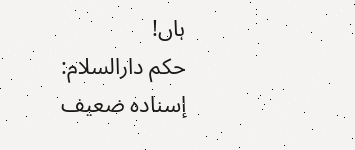ہاں!
حكم دارالسلام: إسناده ضعيف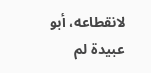لانقطاعه، أبو عبيدة لم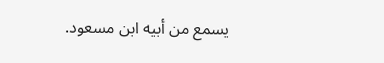يسمع من أبيه ابن مسعود.